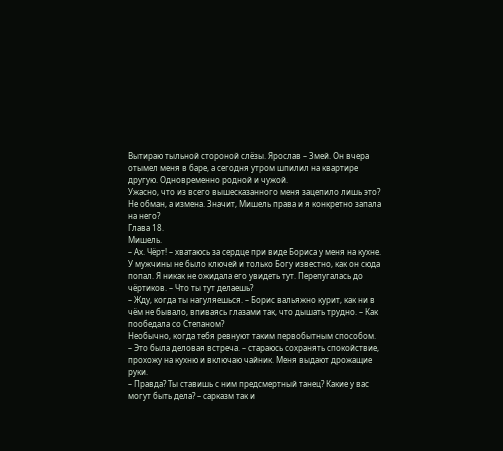Вытираю тыльной стороной слёзы. Ярослав – Змей. Он вчера отымел меня в баре, а сегодня утром шпилил на квартире другую. Одновременно родной и чужой.
Ужасно, что из всего вышесказанного меня зацепило лишь это? Не обман, а измена. Значит, Мишель права и я конкретно запала на него?
Глава 18.
Мишель.
– Ах. Чёрт! – хватаюсь за сердце при виде Бориса у меня на кухне. У мужчины не было ключей и только Богу известно, как он сюда попал. Я никак не ожидала его увидеть тут. Перепугалась до чёртиков. – Что ты тут делаешь?
– Жду, когда ты нагуляешься. – Борис вальяжно курит, как ни в чём не бывало, впиваясь глазами так, что дышать трудно. – Как пообедала со Степаном?
Необычно, когда тебя ревнуют таким первобытным способом.
– Это была деловая встреча. – стараюсь сохранять спокойствие, прохожу на кухню и включаю чайник. Меня выдают дрожащие руки.
– Правда? Ты ставишь с ним предсмертный танец? Какие у вас могут быть дела? – сарказм так и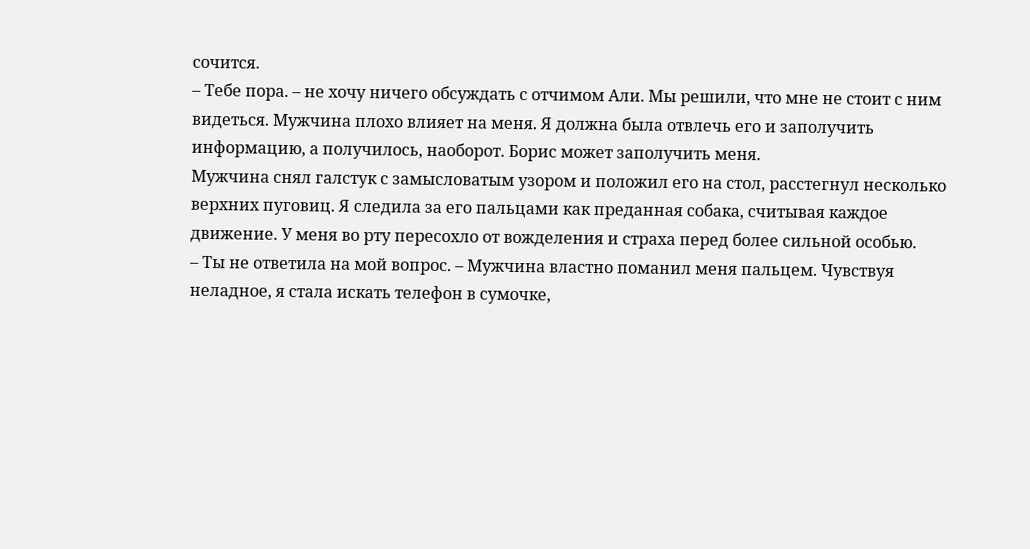сочится.
– Тебе пора. – не хочу ничего обсуждать с отчимом Али. Мы решили, что мне не стоит с ним видеться. Мужчина плохо влияет на меня. Я должна была отвлечь его и заполучить информацию, а получилось, наоборот. Борис может заполучить меня.
Мужчина снял галстук с замысловатым узором и положил его на стол, расстегнул несколько верхних пуговиц. Я следила за его пальцами как преданная собака, считывая каждое движение. У меня во рту пересохло от вожделения и страха перед более сильной особью.
– Ты не ответила на мой вопрос. – Мужчина властно поманил меня пальцем. Чувствуя неладное, я стала искать телефон в сумочке,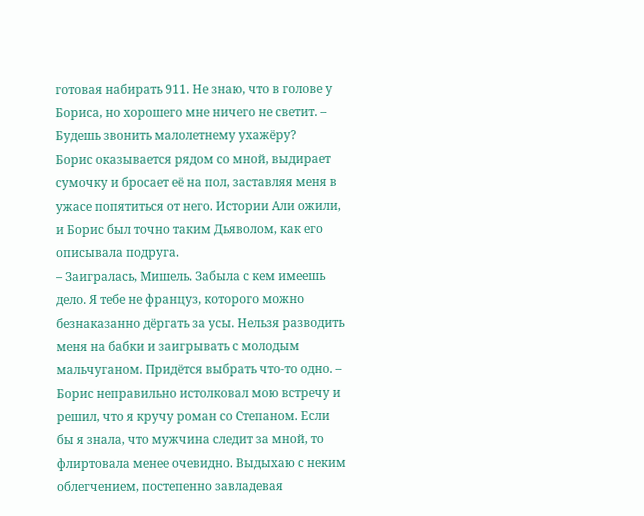готовая набирать 911. Не знаю, что в голове у Бориса, но хорошего мне ничего не светит. – Будешь звонить малолетнему ухажёру?
Борис оказывается рядом со мной, выдирает сумочку и бросает её на пол, заставляя меня в ужасе попятиться от него. Истории Али ожили, и Борис был точно таким Дьяволом, как его описывала подруга.
– Заигралась, Мишель. Забыла с кем имеешь дело. Я тебе не француз, которого можно безнаказанно дёргать за усы. Нельзя разводить меня на бабки и заигрывать с молодым мальчуганом. Придётся выбрать что-то одно. – Борис неправильно истолковал мою встречу и решил, что я кручу роман со Степаном. Если бы я знала, что мужчина следит за мной, то флиртовала менее очевидно. Выдыхаю с неким облегчением, постепенно завладевая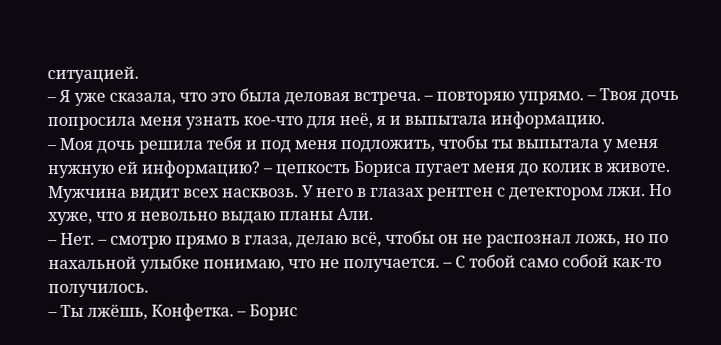ситуацией.
– Я уже сказала, что это была деловая встреча. – повторяю упрямо. – Твоя дочь попросила меня узнать кое-что для неё, я и выпытала информацию.
– Моя дочь решила тебя и под меня подложить, чтобы ты выпытала у меня нужную ей информацию? – цепкость Бориса пугает меня до колик в животе. Мужчина видит всех насквозь. У него в глазах рентген с детектором лжи. Но хуже, что я невольно выдаю планы Али.
– Нет. – смотрю прямо в глаза, делаю всё, чтобы он не распознал ложь, но по нахальной улыбке понимаю, что не получается. – С тобой само собой как-то получилось.
– Ты лжёшь, Конфетка. – Борис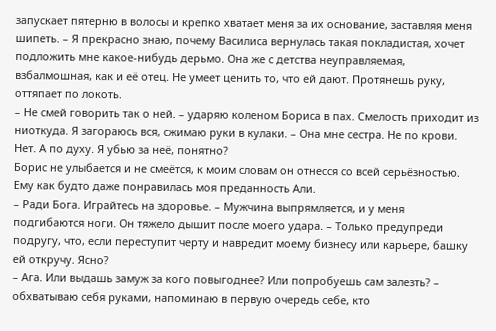запускает пятерню в волосы и крепко хватает меня за их основание, заставляя меня шипеть. – Я прекрасно знаю, почему Василиса вернулась такая покладистая, хочет подложить мне какое-нибудь дерьмо. Она же с детства неуправляемая, взбалмошная, как и её отец. Не умеет ценить то, что ей дают. Протянешь руку, оттяпает по локоть.
– Не смей говорить так о ней. – ударяю коленом Бориса в пах. Смелость приходит из ниоткуда. Я загораюсь вся, сжимаю руки в кулаки. – Она мне сестра. Не по крови. Нет. А по духу. Я убью за неё, понятно?
Борис не улыбается и не смеётся, к моим словам он отнесся со всей серьёзностью. Ему как будто даже понравилась моя преданность Али.
– Ради Бога. Играйтесь на здоровье. – Мужчина выпрямляется, и у меня подгибаются ноги. Он тяжело дышит после моего удара. – Только предупреди подругу, что, если переступит черту и навредит моему бизнесу или карьере, башку ей откручу. Ясно?
– Ага. Или выдашь замуж за кого повыгоднее? Или попробуешь сам залезть? – обхватываю себя руками, напоминаю в первую очередь себе, кто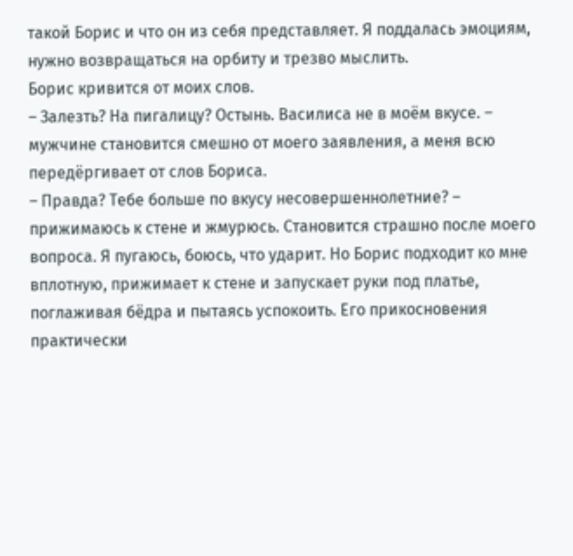такой Борис и что он из себя представляет. Я поддалась эмоциям, нужно возвращаться на орбиту и трезво мыслить.
Борис кривится от моих слов.
– Залезть? На пигалицу? Остынь. Василиса не в моём вкусе. – мужчине становится смешно от моего заявления, а меня всю передёргивает от слов Бориса.
– Правда? Тебе больше по вкусу несовершеннолетние? – прижимаюсь к стене и жмурюсь. Становится страшно после моего вопроса. Я пугаюсь, боюсь, что ударит. Но Борис подходит ко мне вплотную, прижимает к стене и запускает руки под платье, поглаживая бёдра и пытаясь успокоить. Его прикосновения практически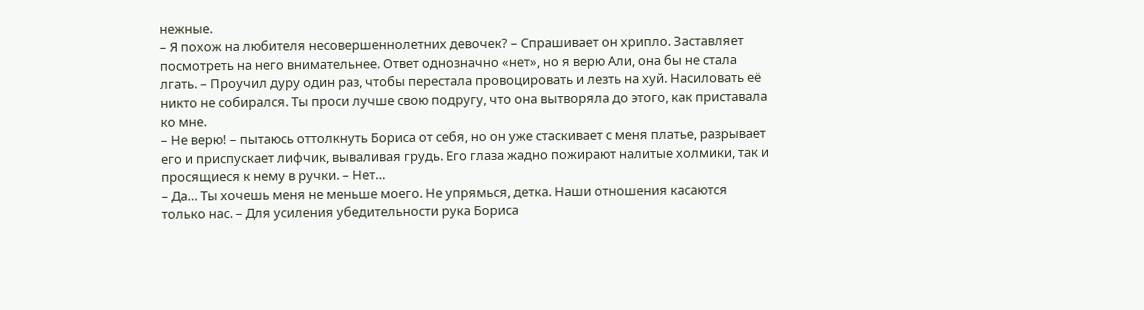нежные.
– Я похож на любителя несовершеннолетних девочек? – Спрашивает он хрипло. Заставляет посмотреть на него внимательнее. Ответ однозначно «нет», но я верю Али, она бы не стала лгать. – Проучил дуру один раз, чтобы перестала провоцировать и лезть на хуй. Насиловать её никто не собирался. Ты проси лучше свою подругу, что она вытворяла до этого, как приставала ко мне.
– Не верю! – пытаюсь оттолкнуть Бориса от себя, но он уже стаскивает с меня платье, разрывает его и приспускает лифчик, вываливая грудь. Его глаза жадно пожирают налитые холмики, так и просящиеся к нему в ручки. – Нет…
– Да… Ты хочешь меня не меньше моего. Не упрямься, детка. Наши отношения касаются только нас. – Для усиления убедительности рука Бориса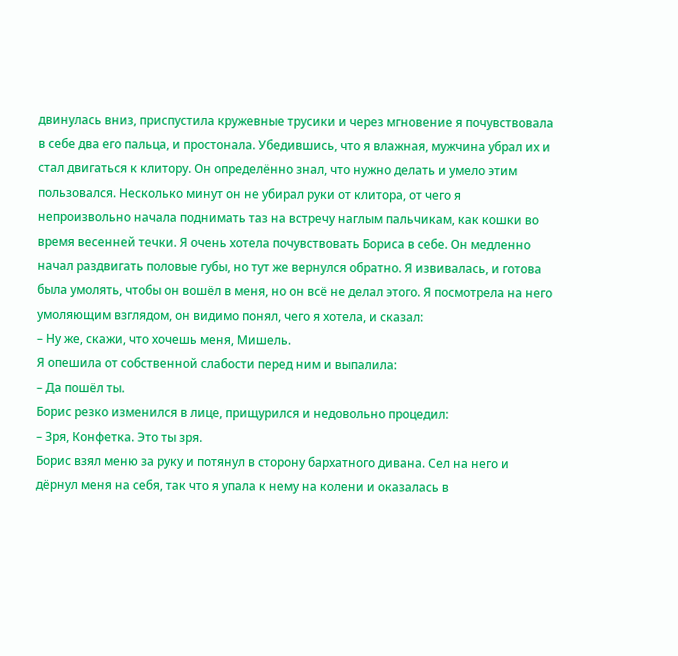двинулась вниз, приспустила кружевные трусики и через мгновение я почувствовала в себе два его пальца, и простонала. Убедившись, что я влажная, мужчина убрал их и стал двигаться к клитору. Он определённо знал, что нужно делать и умело этим пользовался. Несколько минут он не убирал руки от клитора, от чего я непроизвольно начала поднимать таз на встречу наглым пальчикам, как кошки во время весенней течки. Я очень хотела почувствовать Бориса в себе. Он медленно начал раздвигать половые губы, но тут же вернулся обратно. Я извивалась, и готова была умолять, чтобы он вошёл в меня, но он всё не делал этого. Я посмотрела на него умоляющим взглядом, он видимо понял, чего я хотела, и сказал:
– Ну же, скажи, что хочешь меня, Мишель.
Я опешила от собственной слабости перед ним и выпалила:
– Да пошёл ты.
Борис резко изменился в лице, прищурился и недовольно процедил:
– Зря, Конфетка. Это ты зря.
Борис взял меню за руку и потянул в сторону бархатного дивана. Сел на него и дёрнул меня на себя, так что я упала к нему на колени и оказалась в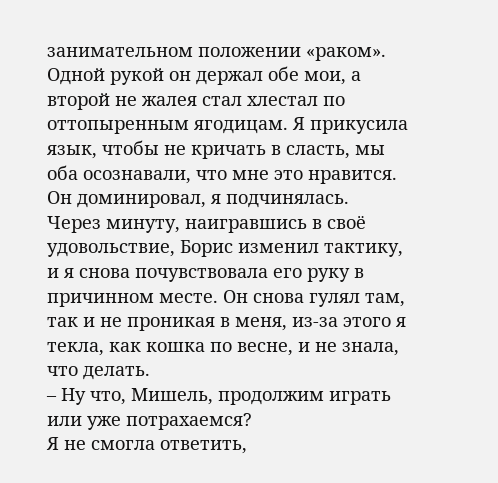занимательном положении «раком». Одной рукой он держал обе мои, а второй не жалея стал хлестал по оттопыренным ягодицам. Я прикусила язык, чтобы не кричать в сласть, мы оба осознавали, что мне это нравится. Он доминировал, я подчинялась.
Через минуту, наигравшись в своё удовольствие, Борис изменил тактику, и я снова почувствовала его руку в причинном месте. Он снова гулял там, так и не проникая в меня, из-за этого я текла, как кошка по весне, и не знала, что делать.
– Ну что, Мишель, продолжим играть или уже потрахаемся?
Я не смогла ответить,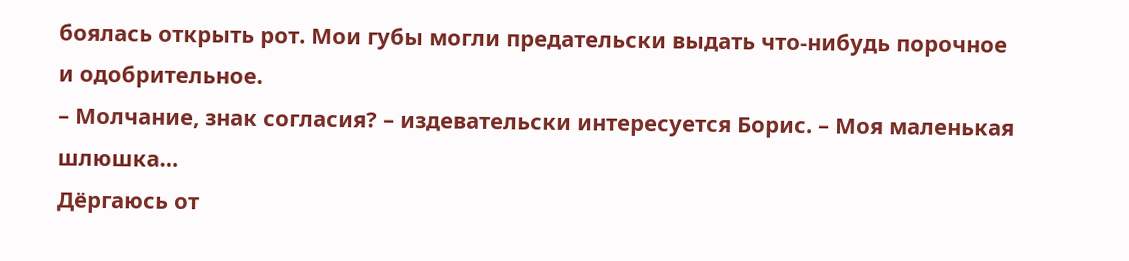боялась открыть рот. Мои губы могли предательски выдать что-нибудь порочное и одобрительное.
– Молчание, знак согласия? – издевательски интересуется Борис. – Моя маленькая шлюшка…
Дёргаюсь от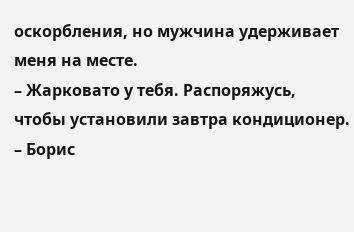оскорбления, но мужчина удерживает меня на месте.
– Жарковато у тебя. Распоряжусь, чтобы установили завтра кондиционер. – Борис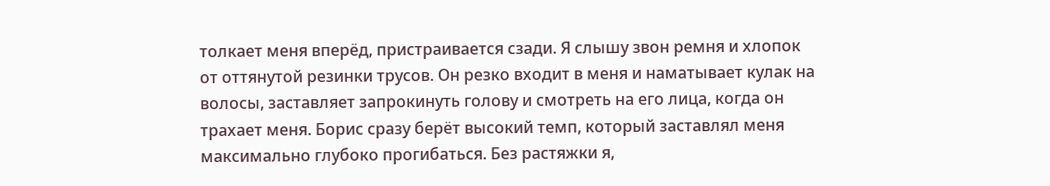толкает меня вперёд, пристраивается сзади. Я слышу звон ремня и хлопок от оттянутой резинки трусов. Он резко входит в меня и наматывает кулак на волосы, заставляет запрокинуть голову и смотреть на его лица, когда он трахает меня. Борис сразу берёт высокий темп, который заставлял меня максимально глубоко прогибаться. Без растяжки я,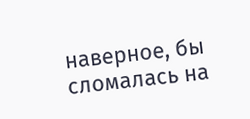наверное, бы сломалась на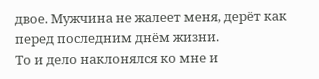двое. Мужчина не жалеет меня, дерёт как перед последним днём жизни.
То и дело наклонялся ко мне и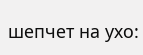шепчет на ухо: